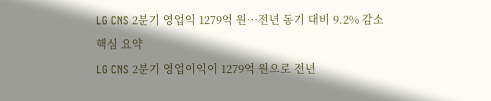LG CNS 2분기 영업익 1279억 원…전년 동기 대비 9.2% 감소
핵심 요약
LG CNS 2분기 영업이익이 1279억 원으로 전년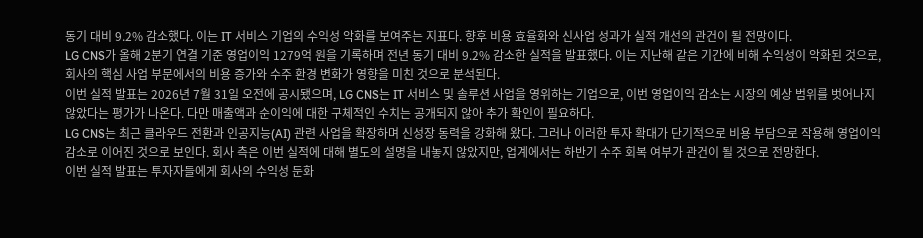동기 대비 9.2% 감소했다. 이는 IT 서비스 기업의 수익성 악화를 보여주는 지표다. 향후 비용 효율화와 신사업 성과가 실적 개선의 관건이 될 전망이다.
LG CNS가 올해 2분기 연결 기준 영업이익 1279억 원을 기록하며 전년 동기 대비 9.2% 감소한 실적을 발표했다. 이는 지난해 같은 기간에 비해 수익성이 악화된 것으로, 회사의 핵심 사업 부문에서의 비용 증가와 수주 환경 변화가 영향을 미친 것으로 분석된다.
이번 실적 발표는 2026년 7월 31일 오전에 공시됐으며, LG CNS는 IT 서비스 및 솔루션 사업을 영위하는 기업으로, 이번 영업이익 감소는 시장의 예상 범위를 벗어나지 않았다는 평가가 나온다. 다만 매출액과 순이익에 대한 구체적인 수치는 공개되지 않아 추가 확인이 필요하다.
LG CNS는 최근 클라우드 전환과 인공지능(AI) 관련 사업을 확장하며 신성장 동력을 강화해 왔다. 그러나 이러한 투자 확대가 단기적으로 비용 부담으로 작용해 영업이익 감소로 이어진 것으로 보인다. 회사 측은 이번 실적에 대해 별도의 설명을 내놓지 않았지만, 업계에서는 하반기 수주 회복 여부가 관건이 될 것으로 전망한다.
이번 실적 발표는 투자자들에게 회사의 수익성 둔화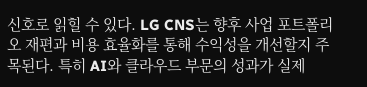신호로 읽힐 수 있다. LG CNS는 향후 사업 포트폴리오 재편과 비용 효율화를 통해 수익성을 개선할지 주목된다. 특히 AI와 클라우드 부문의 성과가 실제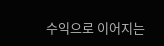수익으로 이어지는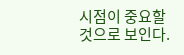시점이 중요할 것으로 보인다.